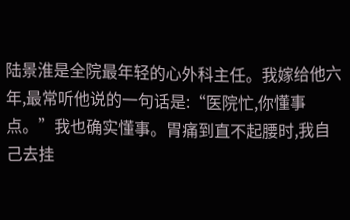陆景淮是全院最年轻的心外科主任。我嫁给他六年,最常听他说的一句话是:“医院忙,你懂事点。”我也确实懂事。胃痛到直不起腰时,我自己去挂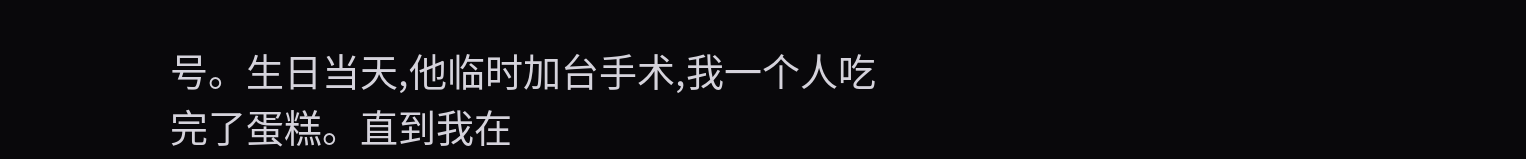号。生日当天,他临时加台手术,我一个人吃完了蛋糕。直到我在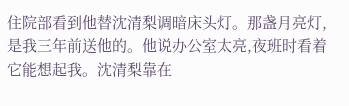住院部看到他替沈清梨调暗床头灯。那盏月亮灯,是我三年前送他的。他说办公室太亮,夜班时看着它能想起我。沈清梨靠在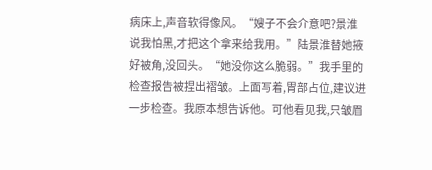病床上,声音软得像风。“嫂子不会介意吧?景淮说我怕黑,才把这个拿来给我用。”陆景淮替她掖好被角,没回头。“她没你这么脆弱。”我手里的检查报告被捏出褶皱。上面写着,胃部占位,建议进一步检查。我原本想告诉他。可他看见我,只皱眉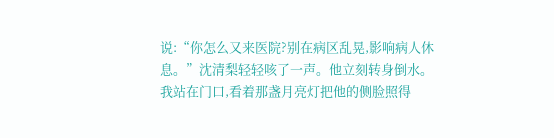说:“你怎么又来医院?别在病区乱晃,影响病人休息。”沈清梨轻轻咳了一声。他立刻转身倒水。我站在门口,看着那盏月亮灯把他的侧脸照得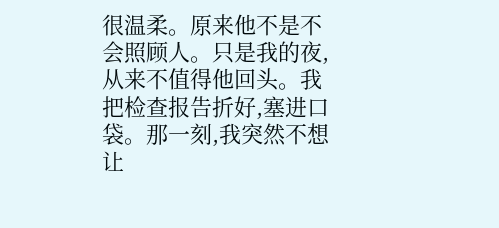很温柔。原来他不是不会照顾人。只是我的夜,从来不值得他回头。我把检查报告折好,塞进口袋。那一刻,我突然不想让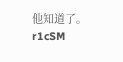他知道了。r1cSM